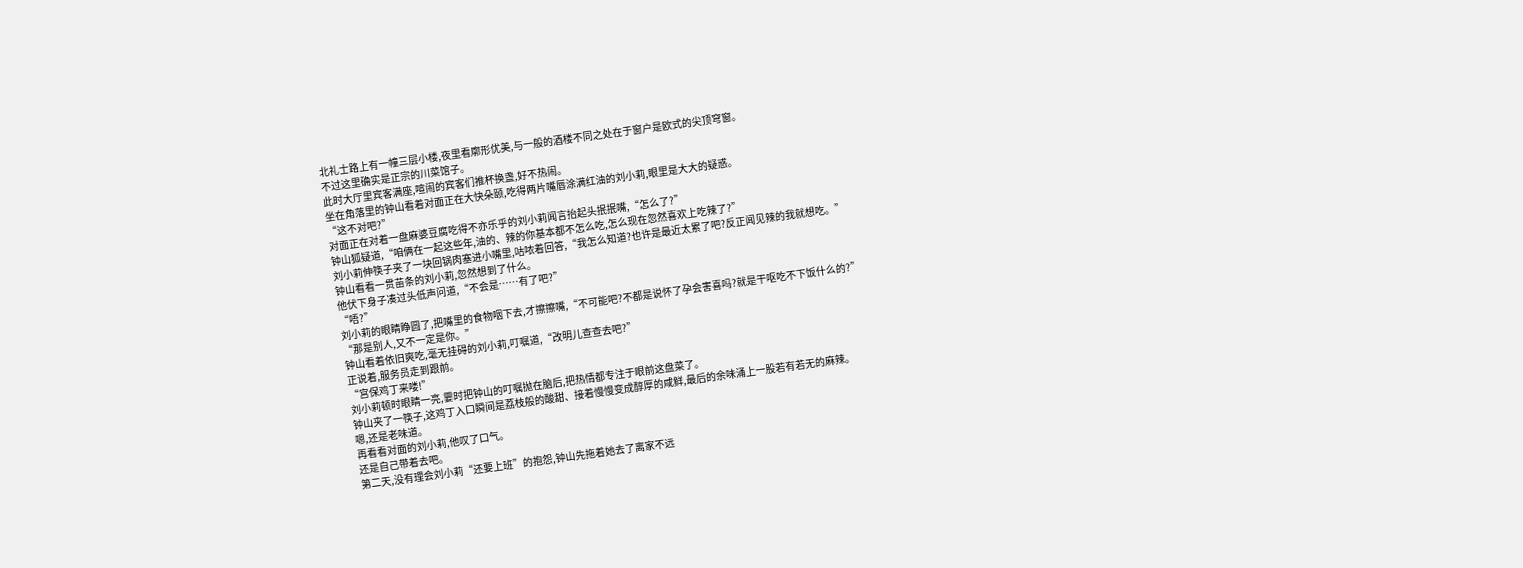北礼士路上有一幢三层小楼,夜里看廓形优美,与一般的酒楼不同之处在于窗户是欧式的尖顶穹窗。
不过这里确实是正宗的川菜馆子。
此时大厅里宾客满座,喧闹的宾客们推杯换盏,好不热闹。
坐在角落里的钟山看着对面正在大快朵颐,吃得两片嘴唇涂满红油的刘小莉,眼里是大大的疑惑。
“这不对吧?”
对面正在对着一盘麻婆豆腐吃得不亦乐乎的刘小莉闻言抬起头抿抿嘴,“怎么了?”
钟山狐疑道,“咱俩在一起这些年,油的、辣的你基本都不怎么吃,怎么现在忽然喜欢上吃辣了?”
刘小莉伸筷子夹了一块回锅肉塞进小嘴里,咕哝着回答,“我怎么知道?也许是最近太累了吧?反正闻见辣的我就想吃。”
钟山看看一贯苗条的刘小莉,忽然想到了什么。
他伏下身子凑过头低声问道,“不会是……有了吧?”
“唔?”
刘小莉的眼睛睁圆了,把嘴里的食物咽下去,才擦擦嘴,“不可能吧?不都是说怀了孕会害喜吗?就是干呕吃不下饭什么的?”
“那是别人,又不一定是你。”
钟山看着依旧爽吃,毫无挂碍的刘小莉,叮嘱道,“改明儿查查去吧?”
正说着,服务员走到跟前。
“宫保鸡丁来喽!”
刘小莉顿时眼睛一亮,霎时把钟山的叮嘱抛在脑后,把热情都专注于眼前这盘菜了。
钟山夹了一筷子,这鸡丁入口瞬间是荔枝般的酸甜、接着慢慢变成醇厚的咸鲜,最后的余味涌上一股若有若无的麻辣。
嗯,还是老味道。
再看看对面的刘小莉,他叹了口气。
还是自己带着去吧。
第二天,没有理会刘小莉“还要上班”的抱怨,钟山先拖着她去了离家不远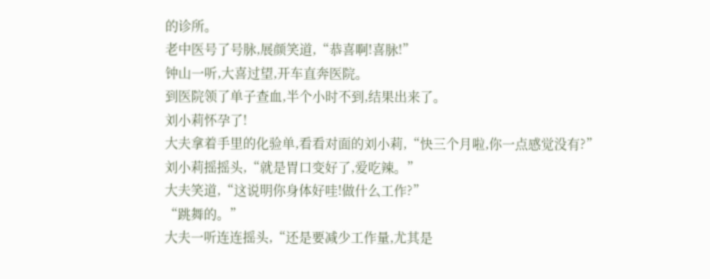的诊所。
老中医号了号脉,展颜笑道,“恭喜啊!喜脉!”
钟山一听,大喜过望,开车直奔医院。
到医院领了单子查血,半个小时不到,结果出来了。
刘小莉怀孕了!
大夫拿着手里的化验单,看看对面的刘小莉,“快三个月啦,你一点感觉没有?”
刘小莉摇摇头,“就是胃口变好了,爱吃辣。”
大夫笑道,“这说明你身体好哇!做什么工作?”
“跳舞的。”
大夫一听连连摇头,“还是要减少工作量,尤其是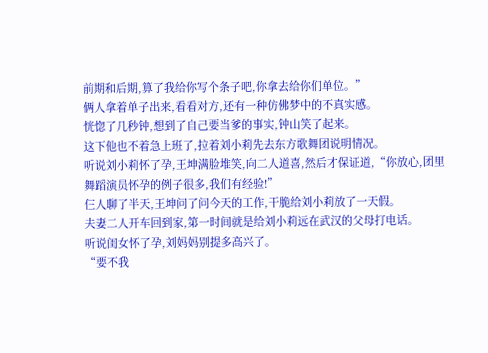前期和后期,算了我给你写个条子吧,你拿去给你们单位。”
俩人拿着单子出来,看看对方,还有一种仿佛梦中的不真实感。
恍惚了几秒钟,想到了自己要当爹的事实,钟山笑了起来。
这下他也不着急上班了,拉着刘小莉先去东方歌舞团说明情况。
听说刘小莉怀了孕,王坤满脸堆笑,向二人道喜,然后才保证道,“你放心,团里舞蹈演员怀孕的例子很多,我们有经验!”
仨人聊了半天,王坤问了问今天的工作,干脆给刘小莉放了一天假。
夫妻二人开车回到家,第一时间就是给刘小莉远在武汉的父母打电话。
听说闺女怀了孕,刘妈妈别提多高兴了。
“要不我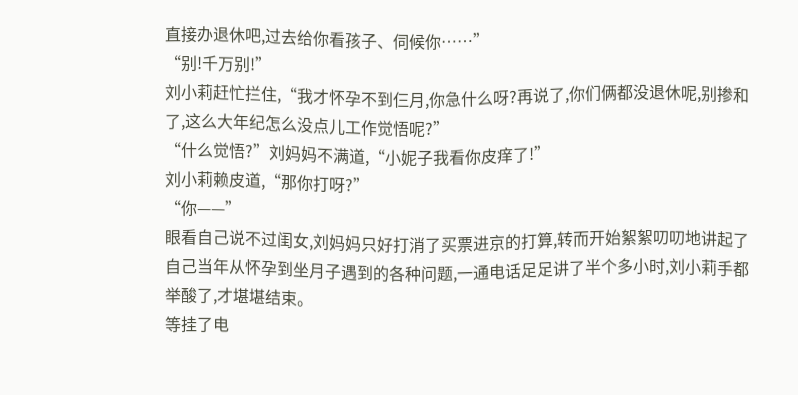直接办退休吧,过去给你看孩子、伺候你……”
“别!千万别!”
刘小莉赶忙拦住,“我才怀孕不到仨月,你急什么呀?再说了,你们俩都没退休呢,别掺和了,这么大年纪怎么没点儿工作觉悟呢?”
“什么觉悟?”刘妈妈不满道,“小妮子我看你皮痒了!”
刘小莉赖皮道,“那你打呀?”
“你——”
眼看自己说不过闺女,刘妈妈只好打消了买票进京的打算,转而开始絮絮叨叨地讲起了自己当年从怀孕到坐月子遇到的各种问题,一通电话足足讲了半个多小时,刘小莉手都举酸了,才堪堪结束。
等挂了电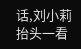话,刘小莉抬头一看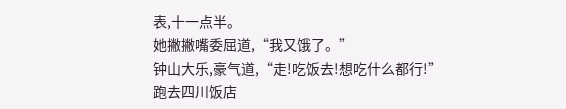表,十一点半。
她撇撇嘴委屈道,“我又饿了。”
钟山大乐,豪气道,“走!吃饭去!想吃什么都行!”
跑去四川饭店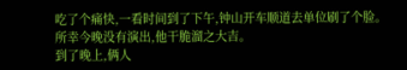吃了个痛快,一看时间到了下午,钟山开车顺道去单位刷了个脸。
所幸今晚没有演出,他干脆溜之大吉。
到了晚上,俩人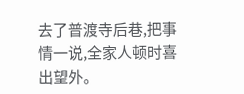去了普渡寺后巷,把事情一说,全家人顿时喜出望外。